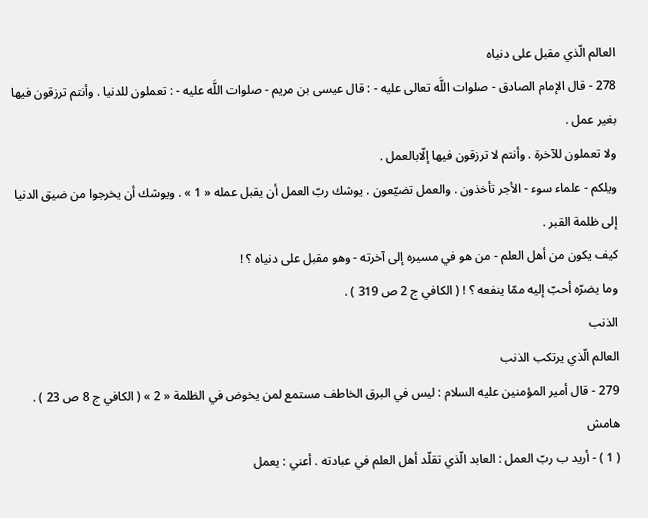العالم الّذي مقبل على دنياه
278 - قال الإمام الصادق - صلوات اللَّه تعالى عليه - : قال عيسى بن مريم - صلوات اللَّه عليه - : تعملون للدنيا . وأنتم ترزقون فيها بغير عمل .
ولا تعملون للآخرة . وأنتم لا ترزقون فيها إلّابالعمل .
ويلكم - علماء سوء - الأجر تأخذون . والعمل تضيّعون . يوشك ربّ العمل أن يقبل عمله « 1 » . ويوشك أن يخرجوا من ضيق الدنيا إلى ظلمة القبر .
كيف يكون من أهل العلم - من هو في مسيره إلى آخرته - وهو مقبل على دنياه ؟ !
وما يضرّه أحبّ إليه ممّا ينفعه ؟ ! ( الكافي ج 2 ص 319 ) .
الذنب
العالم الّذي يرتكب الذنب
279 - قال أمير المؤمنين عليه السلام : ليس في البرق الخاطف مستمع لمن يخوض في الظلمة « 2 » ( الكافي ج 8 ص 23 ) .
هامش
( 1 ) - أريد ب ربّ العمل : العابد الّذي تقلّد أهل العلم في عبادته . أعني : يعمل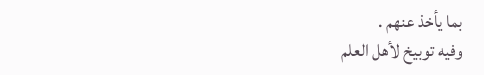بما يأخذ عنهم .
وفيه توبيخ لأهل العلم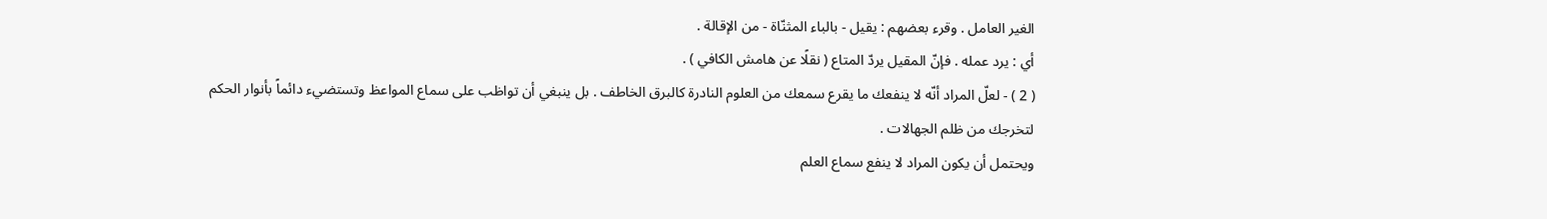الغير العامل . وقرء بعضهم : يقيل - بالباء المثنّاة - من الإقالة .
أي : يرد عمله . فإنّ المقيل يردّ المتاع ( نقلًا عن هامش الكافي ) .
( 2 ) - لعلّ المراد أنّه لا ينفعك ما يقرع سمعك من العلوم النادرة كالبرق الخاطف . بل ينبغي أن تواظب على سماع المواعظ وتستضيء دائماً بأنوار الحكم لتخرجك من ظلم الجهالات .
ويحتمل أن يكون المراد لا ينفع سماع العلم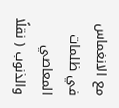مع الانغماس في ظلمات المعاصي والذنوب ( نقلًا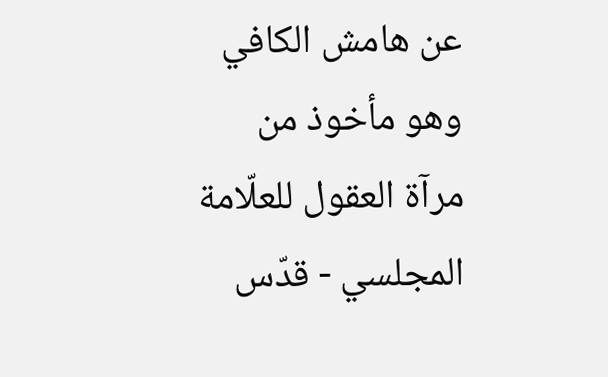عن هامش الكافي وهو مأخوذ من مرآة العقول للعلّامة المجلسي - قدّس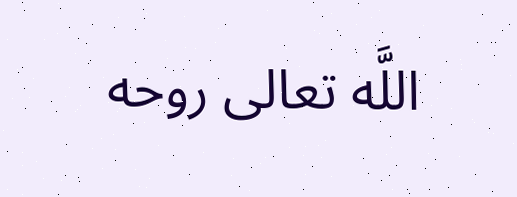اللَّه تعالى روحه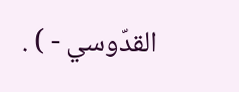القدّوسي - ) .